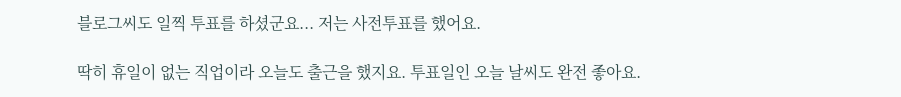블로그씨도 일찍 투표를 하셨군요... 저는 사전투표를 했어요.

딱히 휴일이 없는 직업이라 오늘도 출근을 했지요. 투표일인 오늘 날씨도 완전 좋아요.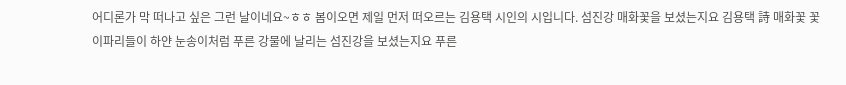어디론가 막 떠나고 싶은 그런 날이네요~ㅎㅎ 봄이오면 제일 먼저 떠오르는 김용택 시인의 시입니다. 섬진강 매화꽃을 보셨는지요 김용택 詩 매화꽃 꽃 이파리들이 하얀 눈송이처럼 푸른 강물에 날리는 섬진강을 보셨는지요 푸른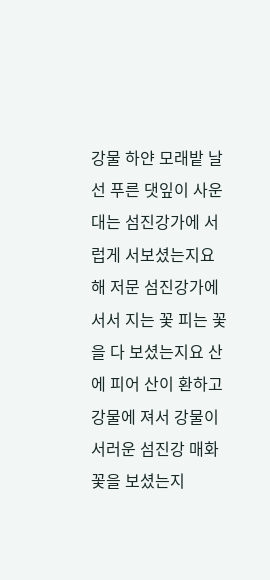강물 하얀 모래밭 날선 푸른 댓잎이 사운대는 섬진강가에 서럽게 서보셨는지요 해 저문 섬진강가에 서서 지는 꽃 피는 꽃을 다 보셨는지요 산에 피어 산이 환하고 강물에 져서 강물이 서러운 섬진강 매화꽃을 보셨는지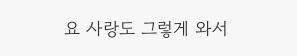요 사랑도 그렇게 와서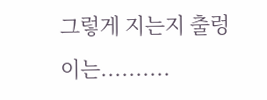그렇게 지는지 출렁이는..........